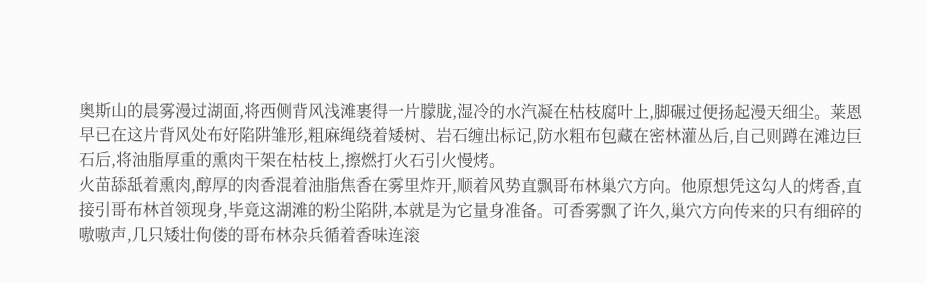奥斯山的晨雾漫过湖面,将西侧背风浅滩裹得一片朦胧,湿冷的水汽凝在枯枝腐叶上,脚碾过便扬起漫天细尘。莱恩早已在这片背风处布好陷阱雏形,粗麻绳绕着矮树、岩石缠出标记,防水粗布包藏在密林灌丛后,自己则蹲在滩边巨石后,将油脂厚重的熏肉干架在枯枝上,擦燃打火石引火慢烤。
火苗舔舐着熏肉,醇厚的肉香混着油脂焦香在雾里炸开,顺着风势直飘哥布林巢穴方向。他原想凭这勾人的烤香,直接引哥布林首领现身,毕竟这湖滩的粉尘陷阱,本就是为它量身准备。可香雾飘了许久,巢穴方向传来的只有细碎的嗷嗷声,几只矮壮佝偻的哥布林杂兵循着香味连滚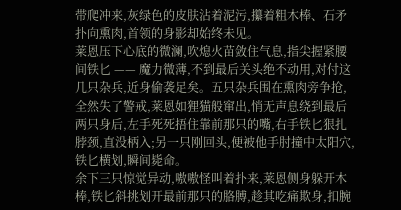带爬冲来,灰绿色的皮肤沾着泥污,攥着粗木棒、石矛扑向熏肉,首领的身影却始终未见。
莱恩压下心底的微澜,吹熄火苗敛住气息,指尖握紧腰间铁匕 —— 魔力微薄,不到最后关头绝不动用,对付这几只杂兵,近身偷袭足矣。五只杂兵围在熏肉旁争抢,全然失了警戒,莱恩如狸猫般窜出,悄无声息绕到最后两只身后,左手死死捂住靠前那只的嘴,右手铁匕狠扎脖颈,直没柄入;另一只刚回头,便被他手肘撞中太阳穴,铁匕横划,瞬间毙命。
余下三只惊觉异动,嗷嗷怪叫着扑来,莱恩侧身躲开木棒,铁匕斜挑划开最前那只的胳膊,趁其吃痛欺身,扣腕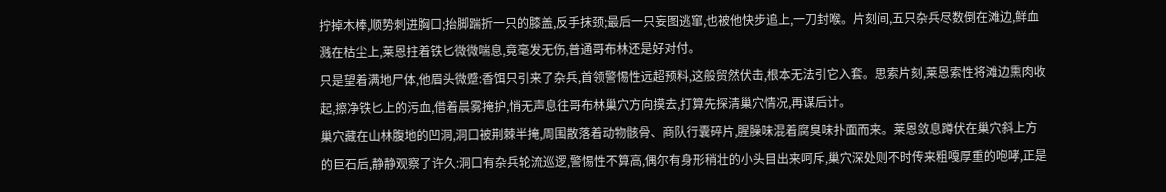拧掉木棒,顺势刺进胸口;抬脚踹折一只的膝盖,反手抹颈;最后一只妄图逃窜,也被他快步追上,一刀封喉。片刻间,五只杂兵尽数倒在滩边,鲜血溅在枯尘上,莱恩拄着铁匕微微喘息,竟毫发无伤,普通哥布林还是好对付。
只是望着满地尸体,他眉头微蹙:香饵只引来了杂兵,首领警惕性远超预料,这般贸然伏击,根本无法引它入套。思索片刻,莱恩索性将滩边熏肉收起,擦净铁匕上的污血,借着晨雾掩护,悄无声息往哥布林巢穴方向摸去,打算先探清巢穴情况,再谋后计。
巢穴藏在山林腹地的凹洞,洞口被荆棘半掩,周围散落着动物骸骨、商队行囊碎片,腥臊味混着腐臭味扑面而来。莱恩敛息蹲伏在巢穴斜上方的巨石后,静静观察了许久:洞口有杂兵轮流巡逻,警惕性不算高,偶尔有身形稍壮的小头目出来呵斥,巢穴深处则不时传来粗嘎厚重的咆哮,正是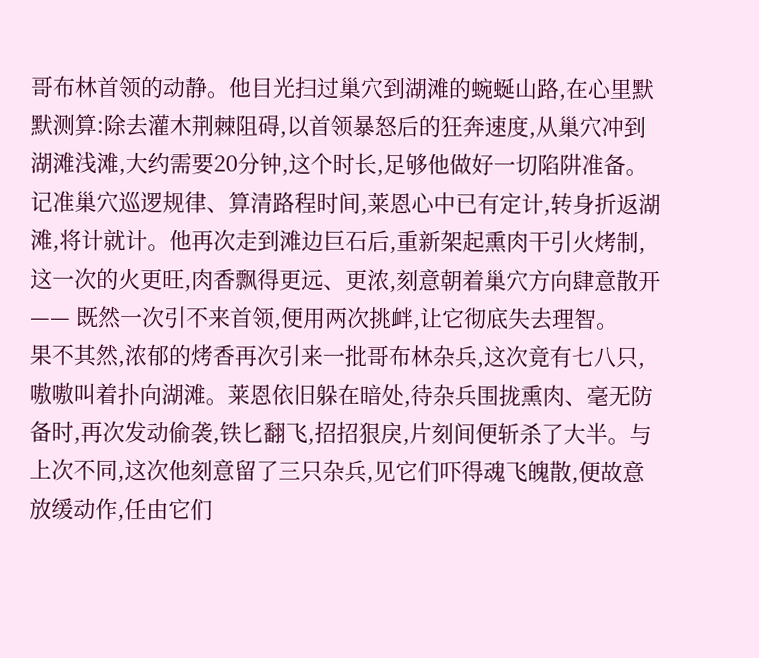哥布林首领的动静。他目光扫过巢穴到湖滩的蜿蜒山路,在心里默默测算:除去灌木荆棘阻碍,以首领暴怒后的狂奔速度,从巢穴冲到湖滩浅滩,大约需要20分钟,这个时长,足够他做好一切陷阱准备。
记准巢穴巡逻规律、算清路程时间,莱恩心中已有定计,转身折返湖滩,将计就计。他再次走到滩边巨石后,重新架起熏肉干引火烤制,这一次的火更旺,肉香飘得更远、更浓,刻意朝着巢穴方向肆意散开 —— 既然一次引不来首领,便用两次挑衅,让它彻底失去理智。
果不其然,浓郁的烤香再次引来一批哥布林杂兵,这次竟有七八只,嗷嗷叫着扑向湖滩。莱恩依旧躲在暗处,待杂兵围拢熏肉、毫无防备时,再次发动偷袭,铁匕翻飞,招招狠戾,片刻间便斩杀了大半。与上次不同,这次他刻意留了三只杂兵,见它们吓得魂飞魄散,便故意放缓动作,任由它们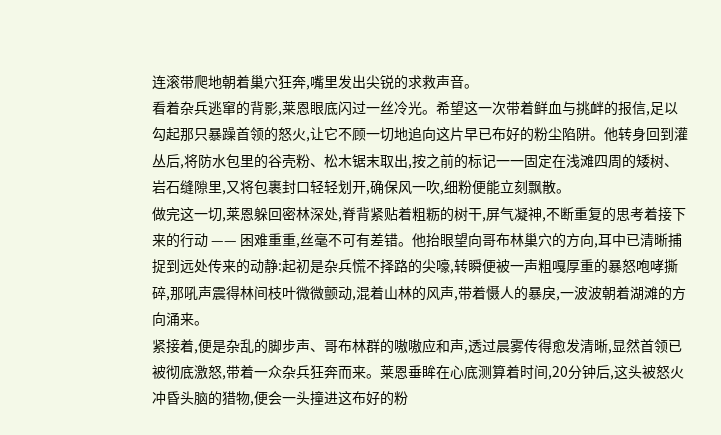连滚带爬地朝着巢穴狂奔,嘴里发出尖锐的求救声音。
看着杂兵逃窜的背影,莱恩眼底闪过一丝冷光。希望这一次带着鲜血与挑衅的报信,足以勾起那只暴躁首领的怒火,让它不顾一切地追向这片早已布好的粉尘陷阱。他转身回到灌丛后,将防水包里的谷壳粉、松木锯末取出,按之前的标记一一固定在浅滩四周的矮树、岩石缝隙里,又将包裹封口轻轻划开,确保风一吹,细粉便能立刻飘散。
做完这一切,莱恩躲回密林深处,脊背紧贴着粗粝的树干,屏气凝神,不断重复的思考着接下来的行动 —— 困难重重,丝毫不可有差错。他抬眼望向哥布林巢穴的方向,耳中已清晰捕捉到远处传来的动静:起初是杂兵慌不择路的尖嚎,转瞬便被一声粗嘎厚重的暴怒咆哮撕碎,那吼声震得林间枝叶微微颤动,混着山林的风声,带着慑人的暴戾,一波波朝着湖滩的方向涌来。
紧接着,便是杂乱的脚步声、哥布林群的嗷嗷应和声,透过晨雾传得愈发清晰,显然首领已被彻底激怒,带着一众杂兵狂奔而来。莱恩垂眸在心底测算着时间,20分钟后,这头被怒火冲昏头脑的猎物,便会一头撞进这布好的粉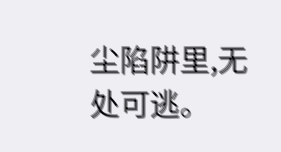尘陷阱里,无处可逃。